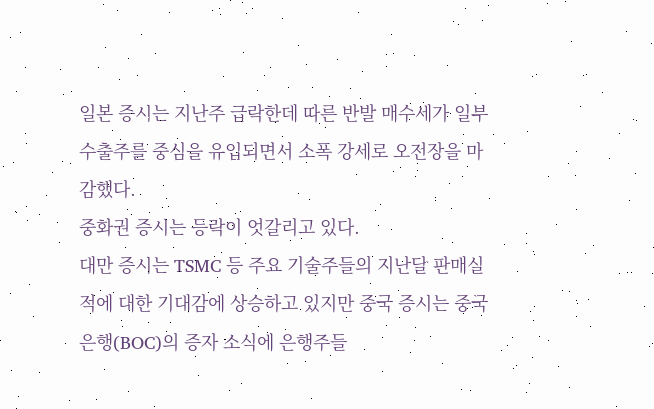일본 증시는 지난주 급락한데 따른 반발 매수세가 일부 수출주를 중심을 유입되면서 소폭 강세로 오전장을 마감했다.
중화권 증시는 등락이 엇갈리고 있다.
대만 증시는 TSMC 등 주요 기술주들의 지난달 판매실적에 대한 기대감에 상승하고 있지만 중국 증시는 중국은행(BOC)의 증자 소식에 은행주들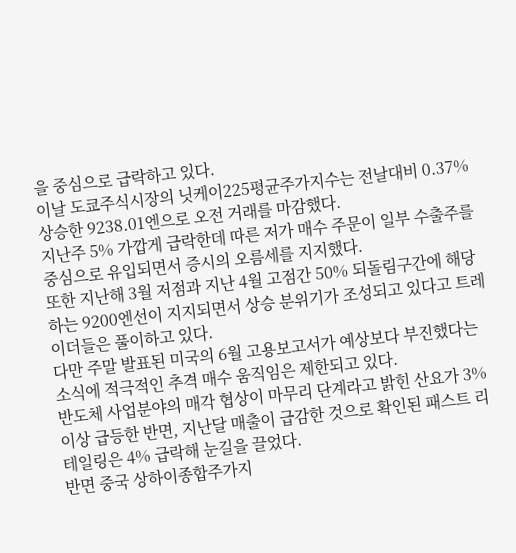을 중심으로 급락하고 있다.
이날 도쿄주식시장의 닛케이225평균주가지수는 전날대비 0.37% 상승한 9238.01엔으로 오전 거래를 마감했다.
지난주 5% 가깝게 급락한데 따른 저가 매수 주문이 일부 수출주를 중심으로 유입되면서 증시의 오름세를 지지했다.
또한 지난해 3월 저점과 지난 4월 고점간 50% 되돌림구간에 해당하는 9200엔선이 지지되면서 상승 분위기가 조성되고 있다고 트레이더들은 풀이하고 있다.
다만 주말 발표된 미국의 6월 고용보고서가 예상보다 부진했다는 소식에 적극적인 추격 매수 움직임은 제한되고 있다.
반도체 사업분야의 매각 협상이 마무리 단계라고 밝힌 산요가 3% 이상 급등한 반면, 지난달 매출이 급감한 것으로 확인된 패스트 리테일링은 4% 급락해 눈길을 끌었다.
반면 중국 상하이종합주가지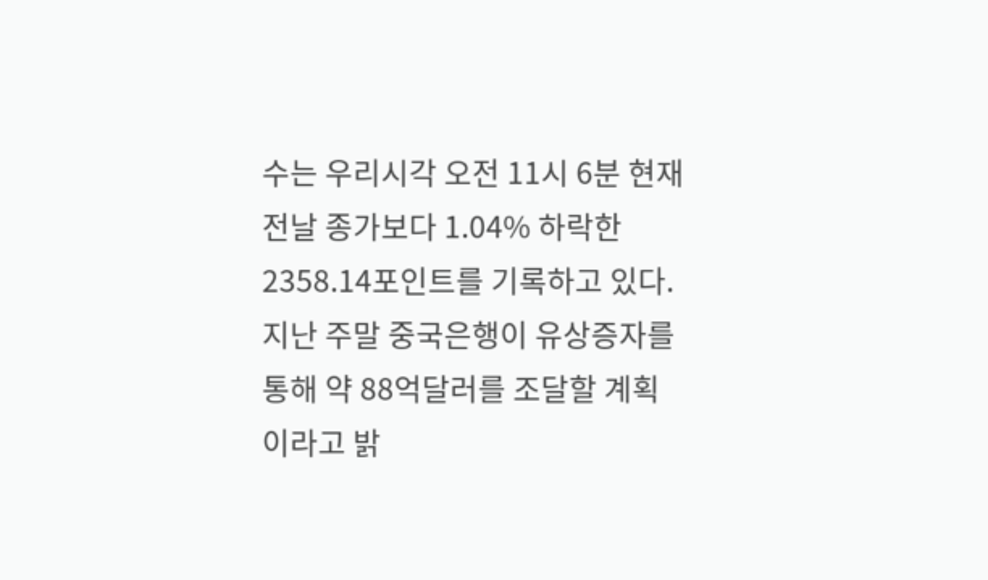수는 우리시각 오전 11시 6분 현재 전날 종가보다 1.04% 하락한 2358.14포인트를 기록하고 있다.
지난 주말 중국은행이 유상증자를 통해 약 88억달러를 조달할 계획이라고 밝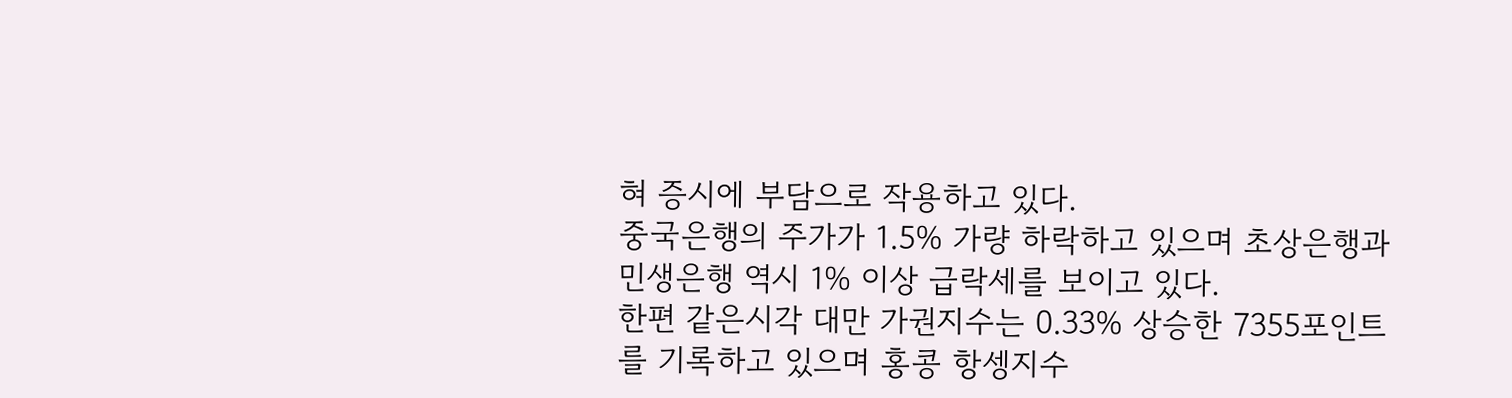혀 증시에 부담으로 작용하고 있다.
중국은행의 주가가 1.5% 가량 하락하고 있으며 초상은행과 민생은행 역시 1% 이상 급락세를 보이고 있다.
한편 같은시각 대만 가권지수는 0.33% 상승한 7355포인트를 기록하고 있으며 홍콩 항셍지수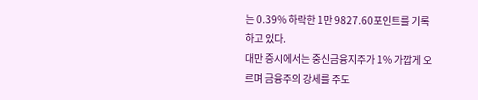는 0.39% 하락한 1만 9827.60포인트를 기록하고 있다.
대만 증시에서는 중신금융지주가 1% 가깝게 오르며 금융주의 강세를 주도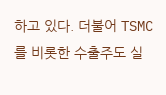하고 있다. 더불어 TSMC를 비롯한 수출주도 실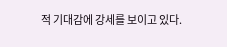적 기대감에 강세를 보이고 있다.